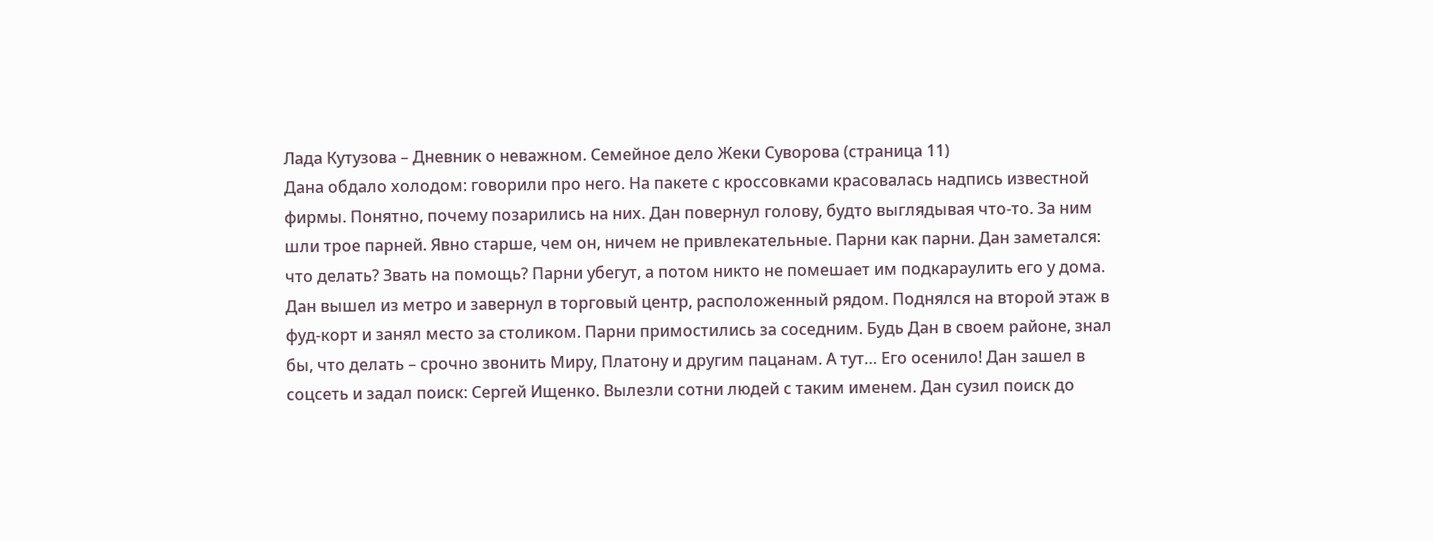Лада Кутузова – Дневник о неважном. Семейное дело Жеки Суворова (страница 11)
Дана обдало холодом: говорили про него. На пакете с кроссовками красовалась надпись известной фирмы. Понятно, почему позарились на них. Дан повернул голову, будто выглядывая что-то. За ним шли трое парней. Явно старше, чем он, ничем не привлекательные. Парни как парни. Дан заметался: что делать? Звать на помощь? Парни убегут, а потом никто не помешает им подкараулить его у дома.
Дан вышел из метро и завернул в торговый центр, расположенный рядом. Поднялся на второй этаж в фуд-корт и занял место за столиком. Парни примостились за соседним. Будь Дан в своем районе, знал бы, что делать – срочно звонить Миру, Платону и другим пацанам. А тут… Его осенило! Дан зашел в соцсеть и задал поиск: Сергей Ищенко. Вылезли сотни людей с таким именем. Дан сузил поиск до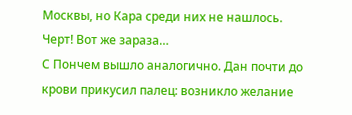Москвы, но Кара среди них не нашлось. Черт! Вот же зараза…
С Пончем вышло аналогично. Дан почти до крови прикусил палец: возникло желание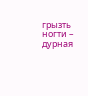грызть ногти – дурная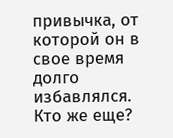привычка, от которой он в свое время долго избавлялся. Кто же еще?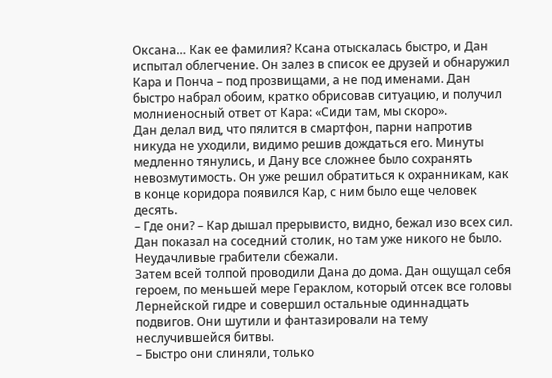Оксана… Как ее фамилия? Ксана отыскалась быстро, и Дан испытал облегчение. Он залез в список ее друзей и обнаружил Кара и Понча – под прозвищами, а не под именами. Дан быстро набрал обоим, кратко обрисовав ситуацию, и получил молниеносный ответ от Кара: «Сиди там, мы скоро».
Дан делал вид, что пялится в смартфон, парни напротив никуда не уходили, видимо решив дождаться его. Минуты медленно тянулись, и Дану все сложнее было сохранять невозмутимость. Он уже решил обратиться к охранникам, как в конце коридора появился Кар, с ним было еще человек десять.
– Где они? – Кар дышал прерывисто, видно, бежал изо всех сил.
Дан показал на соседний столик, но там уже никого не было. Неудачливые грабители сбежали.
Затем всей толпой проводили Дана до дома. Дан ощущал себя героем, по меньшей мере Гераклом, который отсек все головы Лернейской гидре и совершил остальные одиннадцать подвигов. Они шутили и фантазировали на тему неслучившейся битвы.
– Быстро они слиняли, только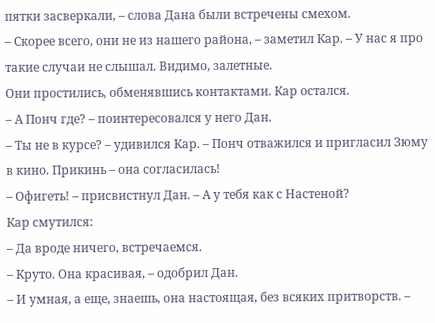пятки засверкали, – слова Дана были встречены смехом.
– Скорее всего, они не из нашего района, – заметил Кар. – У нас я про такие случаи не слышал. Видимо, залетные.
Они простились, обменявшись контактами. Кар остался.
– А Понч где? – поинтересовался у него Дан.
– Ты не в курсе? – удивился Кар. – Понч отважился и пригласил Зюму в кино. Прикинь – она согласилась!
– Офигеть! – присвистнул Дан. – А у тебя как с Настеной?
Кар смутился:
– Да вроде ничего, встречаемся.
– Круто. Она красивая, – одобрил Дан.
– И умная, а еще, знаешь, она настоящая, без всяких притворств. –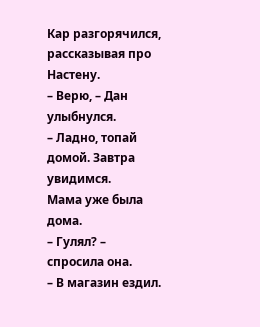Кар разгорячился, рассказывая про Настену.
– Верю, – Дан улыбнулся.
– Ладно, топай домой. Завтра увидимся.
Мама уже была дома.
– Гулял? – спросила она.
– В магазин ездил.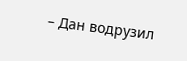– Дан водрузил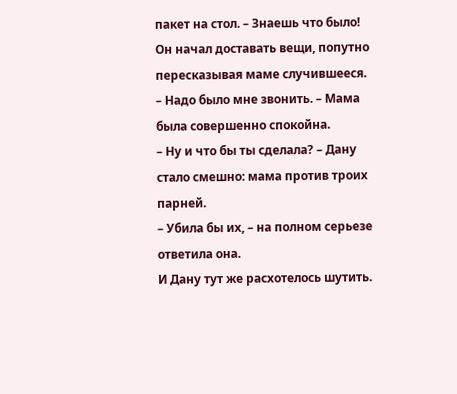пакет на стол. – Знаешь что было!
Он начал доставать вещи, попутно пересказывая маме случившееся.
– Надо было мне звонить. – Мама была совершенно спокойна.
– Ну и что бы ты сделала? – Дану стало смешно: мама против троих парней.
– Убила бы их, – на полном серьезе ответила она.
И Дану тут же расхотелось шутить.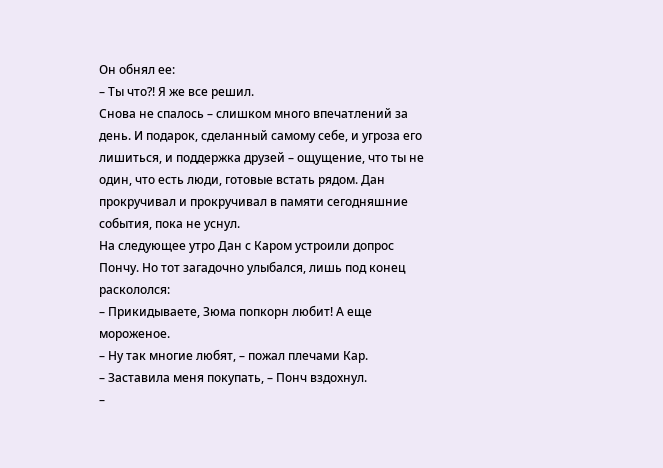Он обнял ее:
– Ты что?! Я же все решил.
Снова не спалось – слишком много впечатлений за день. И подарок, сделанный самому себе, и угроза его лишиться, и поддержка друзей – ощущение, что ты не один, что есть люди, готовые встать рядом. Дан прокручивал и прокручивал в памяти сегодняшние события, пока не уснул.
На следующее утро Дан с Каром устроили допрос Пончу. Но тот загадочно улыбался, лишь под конец раскололся:
– Прикидываете, Зюма попкорн любит! А еще мороженое.
– Ну так многие любят, – пожал плечами Кар.
– Заставила меня покупать, – Понч вздохнул.
–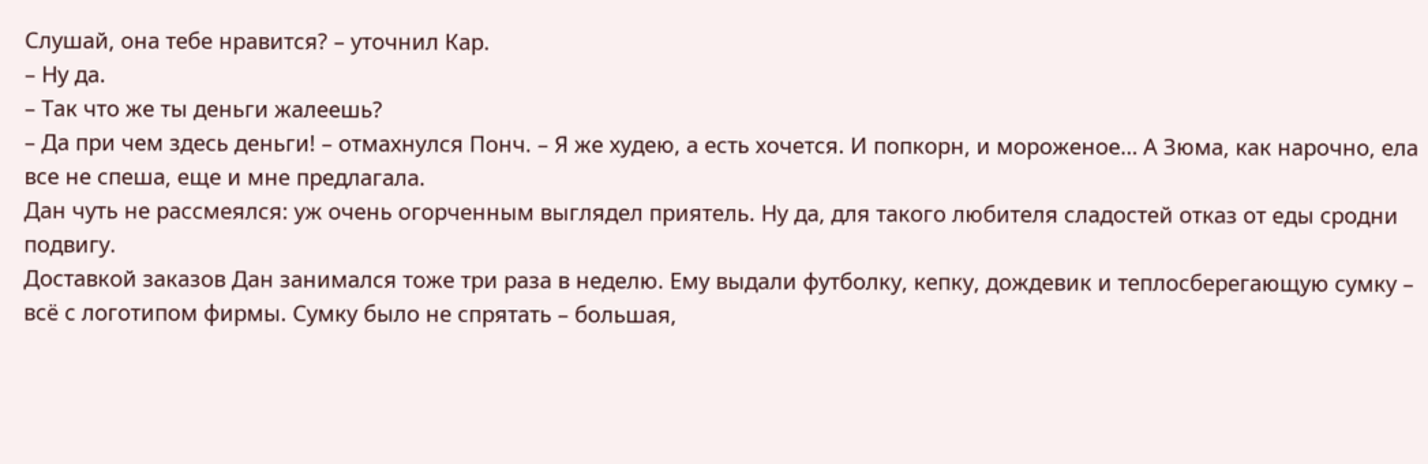Слушай, она тебе нравится? – уточнил Кар.
– Ну да.
– Так что же ты деньги жалеешь?
– Да при чем здесь деньги! – отмахнулся Понч. – Я же худею, а есть хочется. И попкорн, и мороженое… А Зюма, как нарочно, ела все не спеша, еще и мне предлагала.
Дан чуть не рассмеялся: уж очень огорченным выглядел приятель. Ну да, для такого любителя сладостей отказ от еды сродни подвигу.
Доставкой заказов Дан занимался тоже три раза в неделю. Ему выдали футболку, кепку, дождевик и теплосберегающую сумку – всё с логотипом фирмы. Сумку было не спрятать – большая,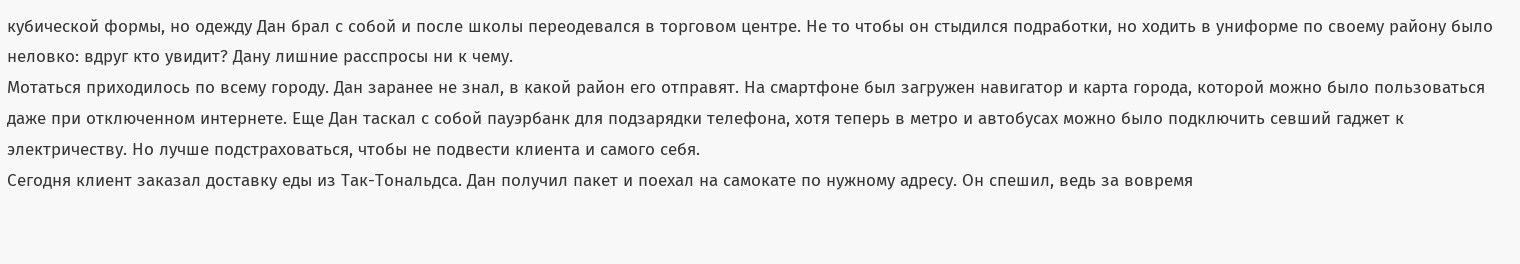кубической формы, но одежду Дан брал с собой и после школы переодевался в торговом центре. Не то чтобы он стыдился подработки, но ходить в униформе по своему району было неловко: вдруг кто увидит? Дану лишние расспросы ни к чему.
Мотаться приходилось по всему городу. Дан заранее не знал, в какой район его отправят. На смартфоне был загружен навигатор и карта города, которой можно было пользоваться даже при отключенном интернете. Еще Дан таскал с собой пауэрбанк для подзарядки телефона, хотя теперь в метро и автобусах можно было подключить севший гаджет к электричеству. Но лучше подстраховаться, чтобы не подвести клиента и самого себя.
Сегодня клиент заказал доставку еды из Так-Тональдса. Дан получил пакет и поехал на самокате по нужному адресу. Он спешил, ведь за вовремя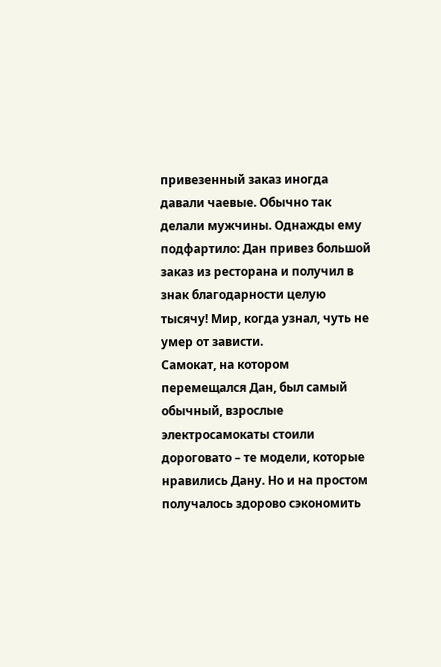привезенный заказ иногда давали чаевые. Обычно так делали мужчины. Однажды ему подфартило: Дан привез большой заказ из ресторана и получил в знак благодарности целую тысячу! Мир, когда узнал, чуть не умер от зависти.
Самокат, на котором перемещался Дан, был самый обычный, взрослые электросамокаты стоили дороговато – те модели, которые нравились Дану. Но и на простом получалось здорово сэкономить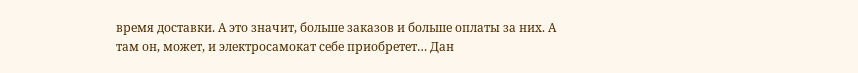время доставки. А это значит, больше заказов и больше оплаты за них. А там он, может, и электросамокат себе приобретет… Дан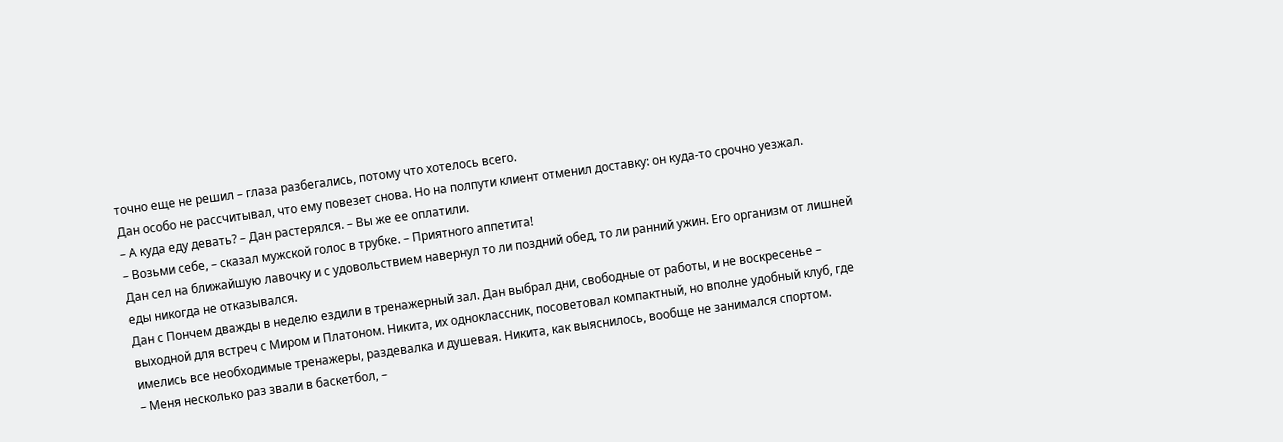точно еще не решил – глаза разбегались, потому что хотелось всего.
Дан особо не рассчитывал, что ему повезет снова. Но на полпути клиент отменил доставку: он куда-то срочно уезжал.
– А куда еду девать? – Дан растерялся. – Вы же ее оплатили.
– Возьми себе, – сказал мужской голос в трубке. – Приятного аппетита!
Дан сел на ближайшую лавочку и с удовольствием навернул то ли поздний обед, то ли ранний ужин. Его организм от лишней еды никогда не отказывался.
Дан с Пончем дважды в неделю ездили в тренажерный зал. Дан выбрал дни, свободные от работы, и не воскресенье – выходной для встреч с Миром и Платоном. Никита, их одноклассник, посоветовал компактный, но вполне удобный клуб, где имелись все необходимые тренажеры, раздевалка и душевая. Никита, как выяснилось, вообще не занимался спортом.
– Меня несколько раз звали в баскетбол, –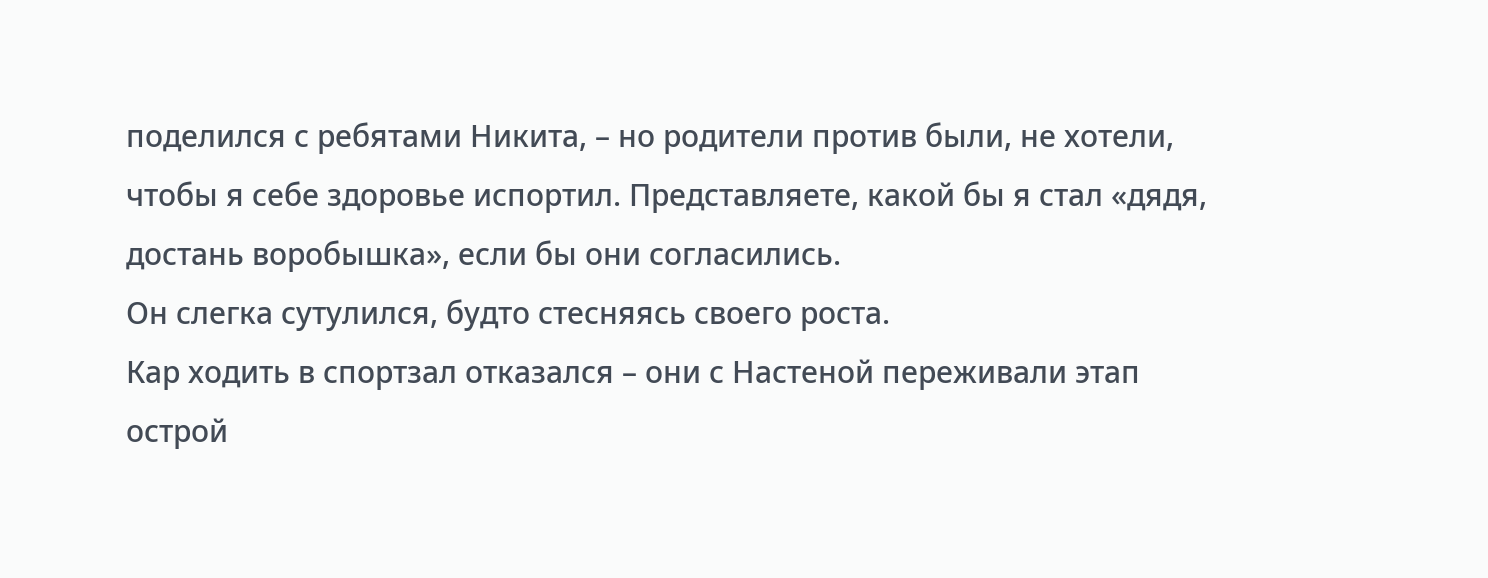поделился с ребятами Никита, – но родители против были, не хотели, чтобы я себе здоровье испортил. Представляете, какой бы я стал «дядя, достань воробышка», если бы они согласились.
Он слегка сутулился, будто стесняясь своего роста.
Кар ходить в спортзал отказался – они с Настеной переживали этап острой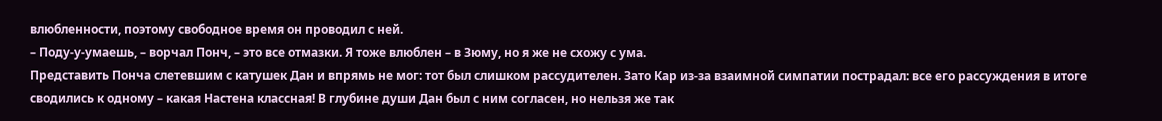влюбленности, поэтому свободное время он проводил с ней.
– Поду-у-умаешь, – ворчал Понч, – это все отмазки. Я тоже влюблен – в Зюму, но я же не схожу с ума.
Представить Понча слетевшим с катушек Дан и впрямь не мог: тот был слишком рассудителен. Зато Кар из-за взаимной симпатии пострадал: все его рассуждения в итоге сводились к одному – какая Настена классная! В глубине души Дан был с ним согласен, но нельзя же так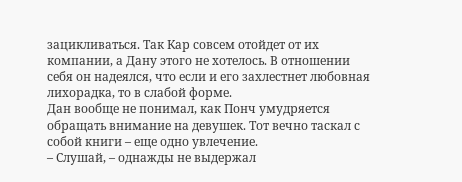зацикливаться. Так Кар совсем отойдет от их компании, а Дану этого не хотелось. В отношении себя он надеялся, что если и его захлестнет любовная лихорадка, то в слабой форме.
Дан вообще не понимал, как Понч умудряется обращать внимание на девушек. Тот вечно таскал с собой книги – еще одно увлечение.
– Слушай, – однажды не выдержал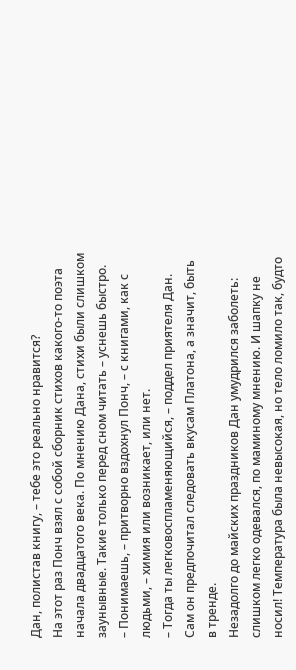Дан, полистав книгу, – тебе это реально нравится?
На этот раз Понч взял с собой сборник стихов какого-то поэта начала двадцатого века. По мнению Дана, стихи были слишком заунывные. Такие только перед сном читать – уснешь быстро.
– Понимаешь, – притворно вздохнул Понч, – с книгами, как с людьми, – химия или возникает, или нет.
– Тогда ты легковоспламеняющийся, – поддел приятеля Дан.
Сам он предпочитал следовать вкусам Платона, а значит, быть в тренде.
Незадолго до майских праздников Дан умудрился заболеть: слишком легко одевался, по маминому мнению. И шапку не носил! Температура была невысокая, но тело ломило так, будто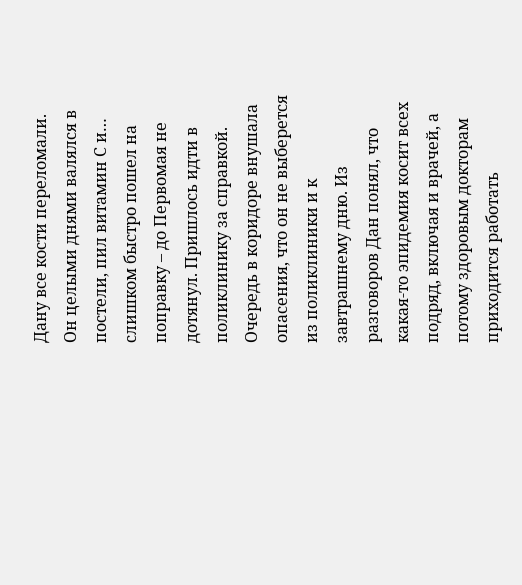Дану все кости переломали. Он целыми днями валялся в постели, пил витамин С и… слишком быстро пошел на поправку – до Первомая не дотянул. Пришлось идти в поликлинику за справкой.
Очередь в коридоре внушала опасения, что он не выберется из поликлиники и к завтрашнему дню. Из разговоров Дан понял, что какая-то эпидемия косит всех подряд, включая и врачей, а потому здоровым докторам приходится работать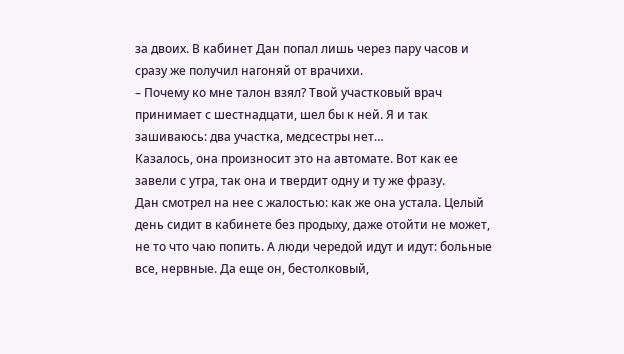за двоих. В кабинет Дан попал лишь через пару часов и сразу же получил нагоняй от врачихи.
– Почему ко мне талон взял? Твой участковый врач принимает с шестнадцати, шел бы к ней. Я и так зашиваюсь: два участка, медсестры нет…
Казалось, она произносит это на автомате. Вот как ее завели с утра, так она и твердит одну и ту же фразу.
Дан смотрел на нее с жалостью: как же она устала. Целый день сидит в кабинете без продыху, даже отойти не может, не то что чаю попить. А люди чередой идут и идут: больные все, нервные. Да еще он, бестолковый,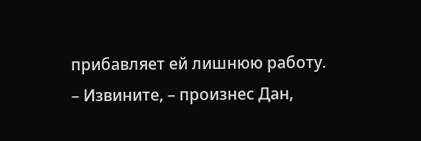прибавляет ей лишнюю работу.
– Извините, – произнес Дан,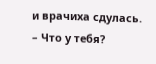и врачиха сдулась.
– Что у тебя?